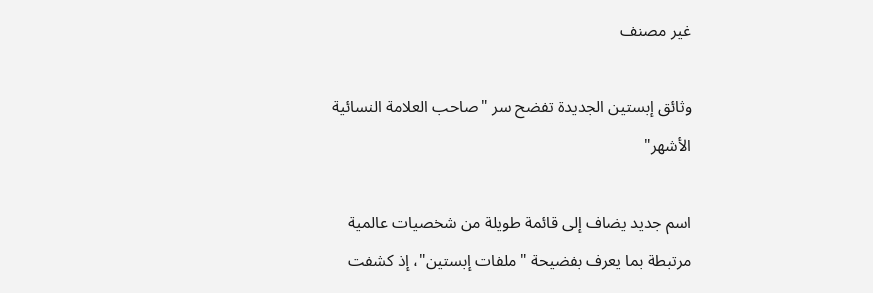غير مصنف

وثائق إبستين الجديدة تفضح سر "صاحب العلامة النسائية الأشهر"

اسم جديد يضاف إلى قائمة طويلة من شخصيات عالمية مرتبطة بما يعرف بفضيحة "ملفات إبستين"، إذ كشفت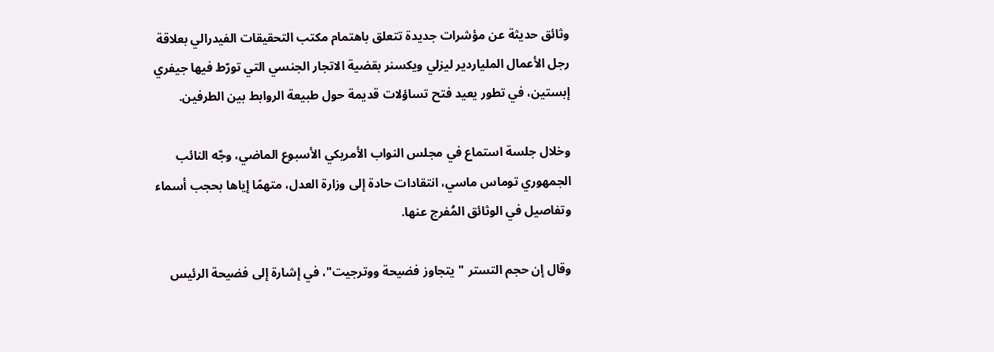وثائق حديثة عن مؤشرات جديدة تتعلق باهتمام مكتب التحقيقات الفيدرالي بعلاقة رجل الأعمال الملياردير ليزلي ويكسنر بقضية الاتجار الجنسي التي تورّط فيها جيفري إبستين، في تطور يعيد فتح تساؤلات قديمة حول طبيعة الروابط بين الطرفين.

وخلال جلسة استماع في مجلس النواب الأمريكي الأسبوع الماضي، وجّه النائب الجمهوري توماس ماسي، انتقادات حادة إلى وزارة العدل، متهمًا إياها بحجب أسماء وتفاصيل في الوثائق المُفرج عنها.

وقال إن حجم التستر "يتجاوز فضيحة ووترجيت"، في إشارة إلى فضيحة الرئيس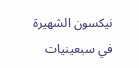نيكسون الشهيرة في سبعينيات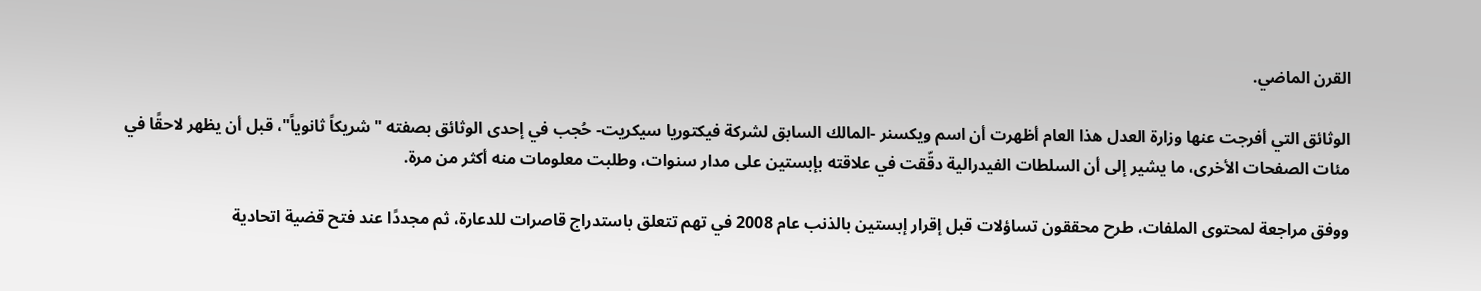القرن الماضي.

الوثائق التي أفرجت عنها وزارة العدل هذا العام أظهرت أن اسم ويكسنر -المالك السابق لشركة فيكتوريا سيكريت- حُجب في إحدى الوثائق بصفته "شريكاً ثانوياً"، قبل أن يظهر لاحقًا في مئات الصفحات الأخرى، ما يشير إلى أن السلطات الفيدرالية دقّقت في علاقته بإبستين على مدار سنوات، وطلبت معلومات منه أكثر من مرة.

ووفق مراجعة لمحتوى الملفات، طرح محققون تساؤلات قبل إقرار إبستين بالذنب عام 2008 في تهم تتعلق باستدراج قاصرات للدعارة، ثم مجددًا عند فتح قضية اتحادية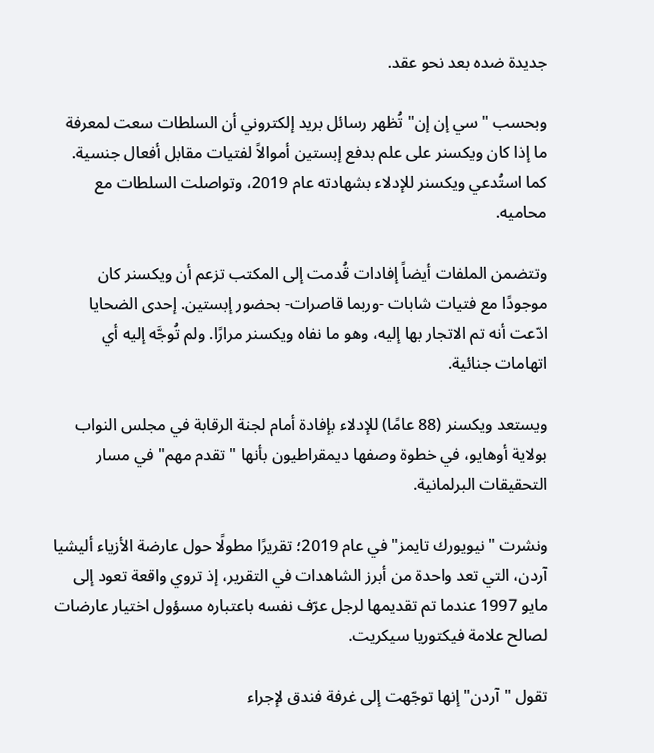جديدة ضده بعد نحو عقد.

وبحسب "سي إن إن" تُظهر رسائل بريد إلكتروني أن السلطات سعت لمعرفة ما إذا كان ويكسنر على علم بدفع إبستين أموالاً لفتيات مقابل أفعال جنسية. كما استُدعي ويكسنر للإدلاء بشهادته عام 2019، وتواصلت السلطات مع محاميه.

وتتضمن الملفات أيضاً إفادات قُدمت إلى المكتب تزعم أن ويكسنر كان موجودًا مع فتيات شابات -وربما قاصرات- بحضور إبستين. إحدى الضحايا ادّعت أنه تم الاتجار بها إليه، وهو ما نفاه ويكسنر مرارًا. ولم تُوجَّه إليه أي اتهامات جنائية.

ويستعد ويكسنر (88 عامًا) للإدلاء بإفادة أمام لجنة الرقابة في مجلس النواب بولاية أوهايو، في خطوة وصفها ديمقراطيون بأنها "تقدم مهم" في مسار التحقيقات البرلمانية.

ونشرت "نيويورك تايمز" في عام 2019؛ تقريرًا مطولًا حول عارضة الأزياء أليشيا آردن، التي تعد واحدة من أبرز الشاهدات في التقرير، إذ تروي واقعة تعود إلى مايو 1997 عندما تم تقديمها لرجل عرّف نفسه باعتباره مسؤول اختيار عارضات لصالح علامة فيكتوريا سيكريت.

تقول "آردن" إنها توجّهت إلى غرفة فندق لإجراء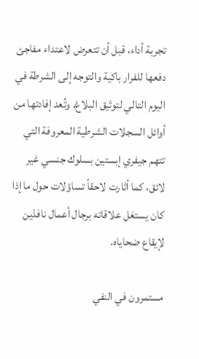تجربة أداء، قبل أن تتعرض لاعتداء مفاجئ دفعها للفرار باكية والتوجه إلى الشرطة في اليوم التالي لتوثيق البلاغ. وتُعد إفادتها من أوائل السجلات الشرطية المعروفة التي تتهم جيفري إبستين بسلوك جنسي غير لائق، كما أثارت لاحقاً تساؤلات حول ما إذا كان يستغل علاقاته برجال أعمال نافذين لإيقاع ضحاياه.

مستمرون في النفي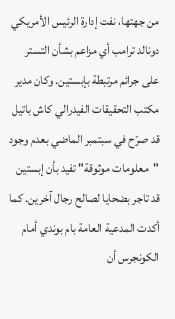من جهتها، نفت إدارة الرئيس الأمريكي دونالد ترامب أي مزاعم بشأن التستر على جرائم مرتبطة بإبستين. وكان مدير مكتب التحقيقات الفيدرالي كاش باتيل قد صرّح في سبتمبر الماضي بعدم وجود "معلومات موثوقة" تفيد بأن إبستين قد تاجر بضحايا لصالح رجال آخرين. كما أكدت المدعية العامة بام بوندي أمام الكونجرس أن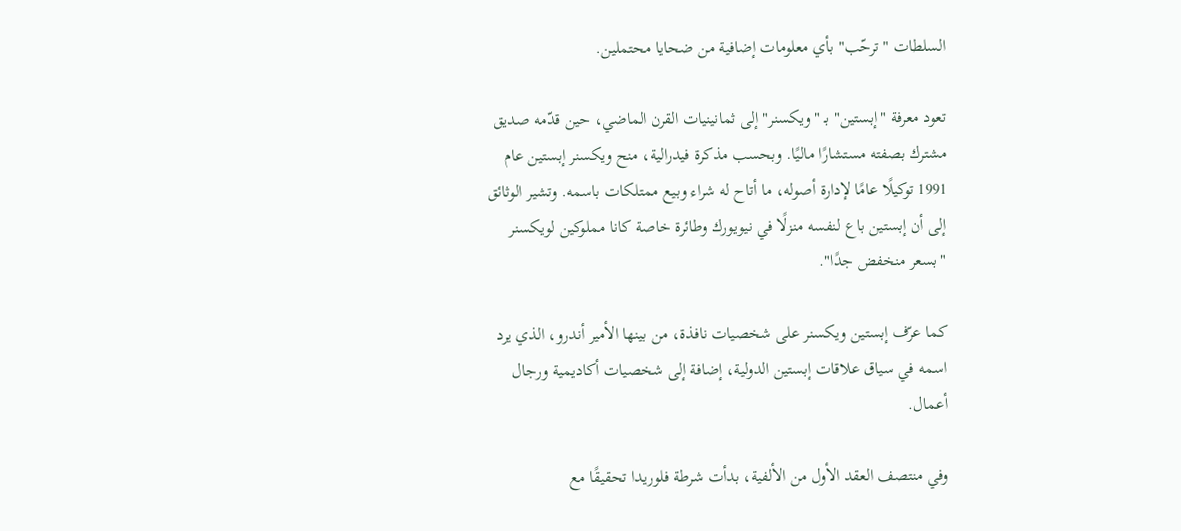السلطات "ترحّب" بأي معلومات إضافية من ضحايا محتملين.

تعود معرفة "إبستين" بـ "ويكسنر" إلى ثمانينيات القرن الماضي، حين قدّمه صديق مشترك بصفته مستشارًا ماليًا. وبحسب مذكرة فيدرالية، منح ويكسنر إبستين عام 1991 توكيلًا عامًا لإدارة أصوله، ما أتاح له شراء وبيع ممتلكات باسمه. وتشير الوثائق إلى أن إبستين باع لنفسه منزلًا في نيويورك وطائرة خاصة كانا مملوكين لويكسنر "بسعر منخفض جدًا".

كما عرّف إبستين ويكسنر على شخصيات نافذة، من بينها الأمير أندرو، الذي يرد اسمه في سياق علاقات إبستين الدولية، إضافة إلى شخصيات أكاديمية ورجال أعمال.

وفي منتصف العقد الأول من الألفية، بدأت شرطة فلوريدا تحقيقًا مع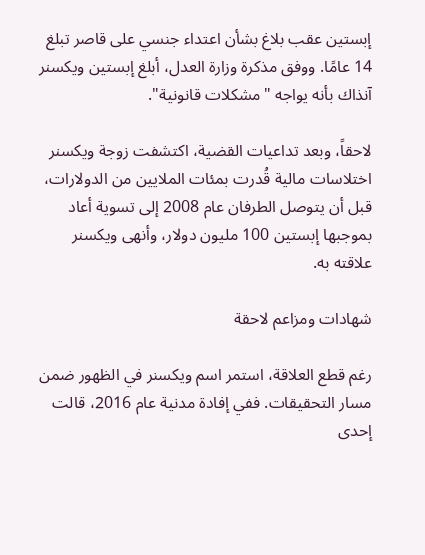إبستين عقب بلاغ بشأن اعتداء جنسي على قاصر تبلغ 14 عامًا. ووفق مذكرة وزارة العدل، أبلغ إبستين ويكسنر آنذاك بأنه يواجه "مشكلات قانونية".

لاحقاً، وبعد تداعيات القضية، اكتشفت زوجة ويكسنر اختلاسات مالية قُدرت بمئات الملايين من الدولارات، قبل أن يتوصل الطرفان عام 2008 إلى تسوية أعاد بموجبها إبستين 100 مليون دولار، وأنهى ويكسنر علاقته به.

شهادات ومزاعم لاحقة

رغم قطع العلاقة، استمر اسم ويكسنر في الظهور ضمن مسار التحقيقات. ففي إفادة مدنية عام 2016، قالت إحدى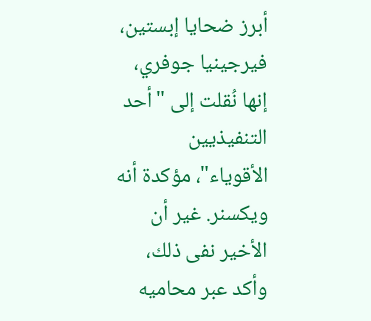أبرز ضحايا إبستين، فيرجينيا جوفري، إنها نُقلت إلى "أحد التنفيذيين الأقوياء"، مؤكدة أنه ويكسنر. غير أن الأخير نفى ذلك، وأكد عبر محاميه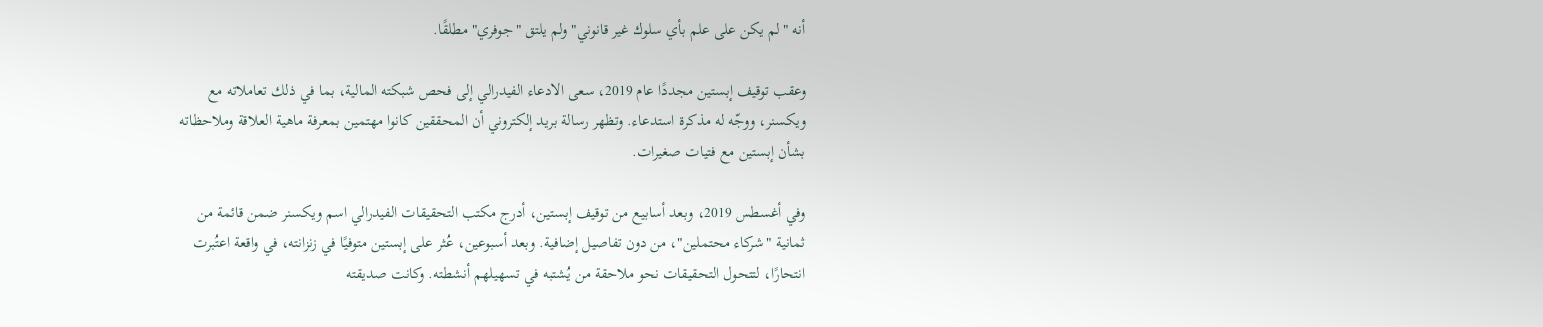أنه "لم يكن على علم بأي سلوك غير قانوني" ولم يلتق "جوفري" مطلقًا.

وعقب توقيف إبستين مجددًا عام 2019، سعى الادعاء الفيدرالي إلى فحص شبكته المالية، بما في ذلك تعاملاته مع ويكسنر، ووجّه له مذكرة استدعاء. وتظهر رسالة بريد إلكتروني أن المحققين كانوا مهتمين بمعرفة ماهية العلاقة وملاحظاته بشأن إبستين مع فتيات صغيرات.

وفي أغسطس 2019، وبعد أسابيع من توقيف إبستين، أدرج مكتب التحقيقات الفيدرالي اسم ويكسنر ضمن قائمة من ثمانية "شركاء محتملين"، من دون تفاصيل إضافية. وبعد أسبوعين، عُثر على إبستين متوفيًا في زنزانته، في واقعة اعتُبرت انتحارًا، لتتحول التحقيقات نحو ملاحقة من يُشتبه في تسهيلهم أنشطته. وكانت صديقته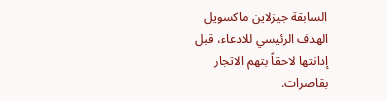السابقة جيزلاين ماكسويل الهدف الرئيسي للادعاء، قبل إدانتها لاحقاً بتهم الاتجار بقاصرات.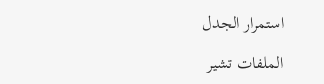استمرار الجدل

الملفات تشير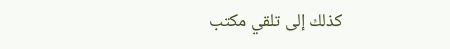كذلك إلى تلقي مكتب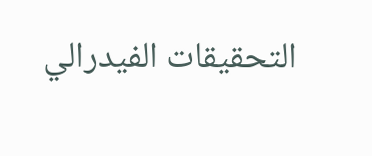التحقيقات الفيدرالي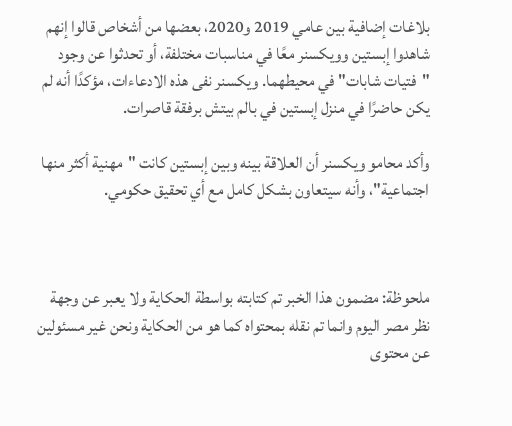بلاغات إضافية بين عامي 2019 و2020، بعضها من أشخاص قالوا إنهم شاهدوا إبستين وويكسنر معًا في مناسبات مختلفة، أو تحدثوا عن وجود "فتيات شابات" في محيطهما. ويكسنر نفى هذه الادعاءات، مؤكدًا أنه لم يكن حاضرًا في منزل إبستين في بالم بيتش برفقة قاصرات.

وأكد محامو ويكسنر أن العلاقة بينه وبين إبستين كانت "مهنية أكثر منها اجتماعية"، وأنه سيتعاون بشكل كامل مع أي تحقيق حكومي.



ملحوظة: مضمون هذا الخبر تم كتابته بواسطة الحكاية ولا يعبر عن وجهة نظر مصر اليوم وانما تم نقله بمحتواه كما هو من الحكاية ونحن غير مسئولين عن محتوى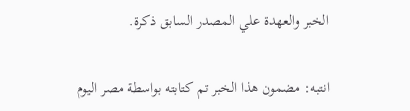الخبر والعهدة علي المصدر السابق ذكرة.

انتبه: مضمون هذا الخبر تم كتابته بواسطة مصر اليوم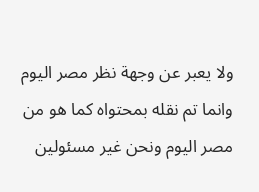ولا يعبر عن وجهة نظر مصر اليوم وانما تم نقله بمحتواه كما هو من مصر اليوم ونحن غير مسئولين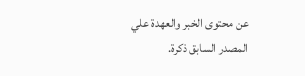عن محتوى الخبر والعهدة علي المصدر السابق ذكرة.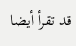قد تقرأ أيضا